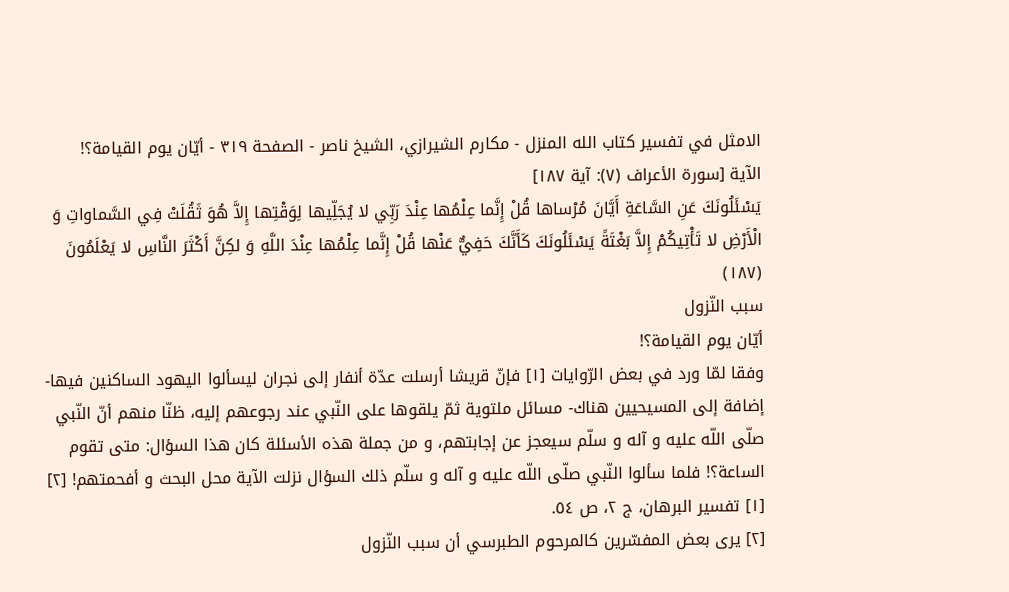الامثل في تفسير كتاب الله المنزل - مكارم الشيرازي، الشيخ ناصر - الصفحة ٣١٩ - أيّان يوم القيامة؟!
الآية [سورة الأعراف (٧): آية ١٨٧]
يَسْئَلُونَكَ عَنِ السَّاعَةِ أَيَّانَ مُرْساها قُلْ إِنَّما عِلْمُها عِنْدَ رَبِّي لا يُجَلِّيها لِوَقْتِها إِلاَّ هُوَ ثَقُلَتْ فِي السَّماواتِ وَ الْأَرْضِ لا تَأْتِيكُمْ إِلاَّ بَغْتَةً يَسْئَلُونَكَ كَأَنَّكَ حَفِيٌّ عَنْها قُلْ إِنَّما عِلْمُها عِنْدَ اللَّهِ وَ لكِنَّ أَكْثَرَ النَّاسِ لا يَعْلَمُونَ (١٨٧)
سبب النّزول
أيّان يوم القيامة؟!
وفقا لمّا ورد في بعض الرّوايات [١] فإنّ قريشا أرسلت عدّة أنفار إلى نجران ليسألوا اليهود الساكنين فيها- إضافة إلى المسيحيين هناك- مسائل ملتوية ثمّ يلقوها على النّبي عند رجوعهم إليه، ظنّا منهم أنّ النّبي صلّى اللّه عليه و آله و سلّم سيعجز عن إجابتهم، و من جملة هذه الأسئلة كان هذا السؤال: متى تقوم الساعة؟! فلما سألوا النّبي صلّى اللّه عليه و آله و سلّم ذلك السؤال نزلت الآية محل البحث و أفحمتهم! [٢]
[١] تفسير البرهان، ج ٢، ص ٥٤.
[٢] يرى بعض المفسّرين كالمرحوم الطبرسي أن سبب النّزول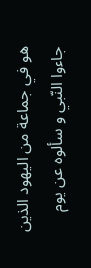هو في جماعة من اليهود الذين جاءوا النّبي و سألوه عن يوم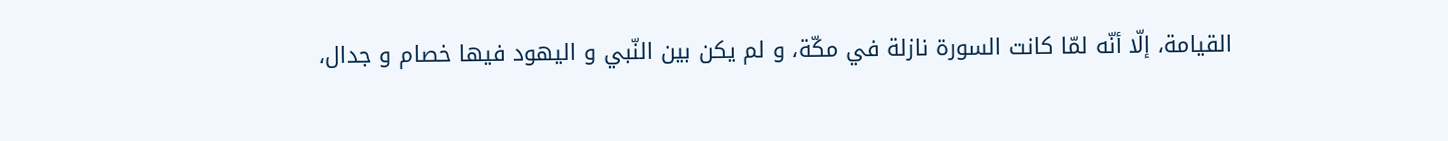القيامة، إلّا أنّه لمّا كانت السورة نازلة في مكّة، و لم يكن بين النّبي و اليهود فيها خصام و جدال،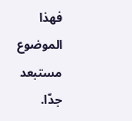فهذا الموضوع مستبعد جدّا.